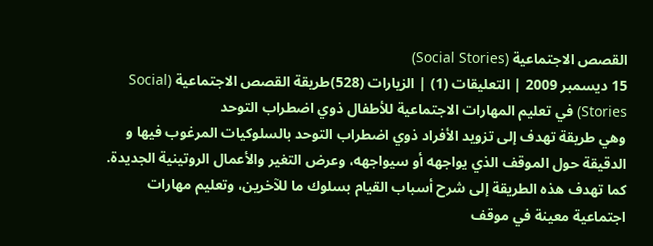القصص الاجتماعية (Social Stories)
15 ديسمبر 2009 | التعليقات (1) | الزيارات (528)طريقة القصص الاجتماعية (Social Stories) في تعليم المهارات الاجتماعية للأطفال ذوي اضطراب التوحد
وهي طريقة تهدف إلى تزويد الأفراد ذوي اضطراب التوحد بالسلوكيات المرغوب فيها و الدقيقة حول الموقف الذي يواجهه أو سيواجهه، وعرض التغير والأعمال الروتينية الجديدة. كما تهدف هذه الطريقة إلى شرح أسباب القيام بسلوك ما للآخرين، وتعليم مهارات اجتماعية معينة في موقف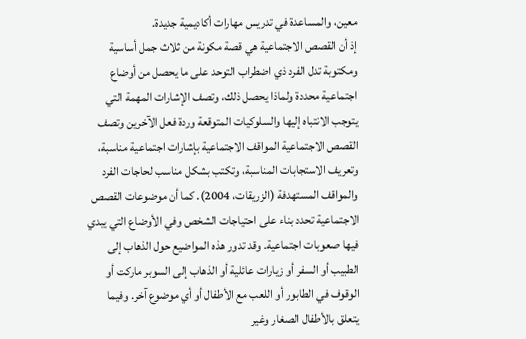معين، والمساعدة في تدريس مهارات أكاديمية جديدة.
إذ أن القصص الاجتماعية هي قصة مكونة من ثلاث جمل أساسية ومكتوبة تدل الفرد ذي اضطراب التوحد على ما يحصل من أوضاع اجتماعية محددة ولماذا يحصل ذلك، وتصف الإشارات المهمة التي يتوجب الانتباه إليها والسلوكيات المتوقعة وردة فعل الآخرين وتصف القصص الاجتماعية المواقف الاجتماعية بإشارات اجتماعية مناسبة، وتعريف الاستجابات المناسبة، وتكتب بشكل مناسب لحاجات الفرد والمواقف المستهدفة (الزريقات، 2004). كما أن موضوعات القصص الاجتماعية تحدد بناء على احتياجات الشخص وفي الأوضاع التي يبدي فيها صعوبات اجتماعية. وقد تدور هذه المواضيع حول الذهاب إلى الطبيب أو السفر أو زيارات عائلية أو الذهاب إلى السوبر ماركت أو الوقوف في الطابور أو اللعب مع الأطفال أو أي موضوع آخر. وفيما يتعلق بالأطفال الصغار وغير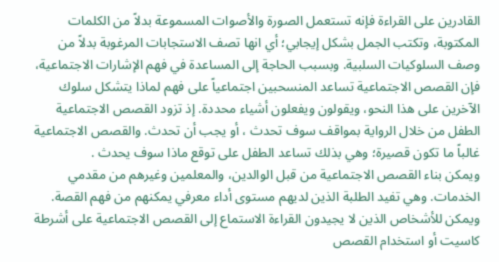القادرين على القراءة فإنه تستعمل الصورة والأصوات المسموعة بدلاً من الكلمات المكتوبة، وتكتب الجمل بشكل إيجابي؛ أي انها تصف الاستجابات المرغوبة بدلاً من وصف السلوكيات السلبية. وبسبب الحاجة إلى المساعدة في فهم الإشارات الاجتماعية، فإن القصص الاجتماعية تساعد المنسحبين اجتماعياً على فهم لماذا يتشكل سلوك الآخرين على هذا النحو، ويقولون ويفعلون أشياء محددة. إذ تزود القصص الاجتماعية الطفل من خلال الرواية بمواقف سوف تحدث ، أو يجب أن تحدث. والقصص الاجتماعية غالباً ما تكون قصيرة؛ وهي بذلك تساعد الطفل على توقع ماذا سوف يحدث .
ويمكن بناء القصص الاجتماعية من قبل الوالدين، والمعلمين وغيرهم من مقدمي الخدمات. وهي تفيد الطلبة الذين لديهم مستوى أداء معرفي يمكنهم من فهم القصة. ويمكن للأشخاص الذين لا يجيدون القراءة الاستماع إلى القصص الاجتماعية على أشرطة كاسيت أو استخدام القصص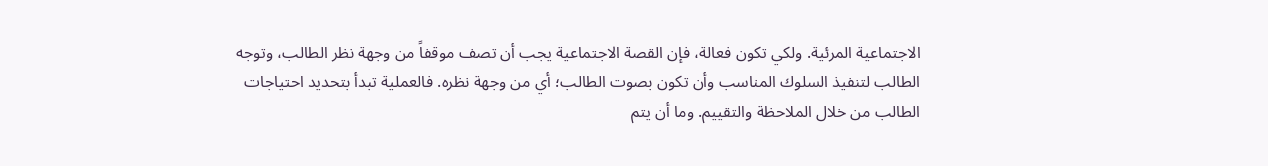الاجتماعية المرئية. ولكي تكون فعالة، فإن القصة الاجتماعية يجب أن تصف موقفاً من وجهة نظر الطالب، وتوجه الطالب لتنفيذ السلوك المناسب وأن تكون بصوت الطالب؛ أي من وجهة نظره. فالعملية تبدأ بتحديد احتياجات الطالب من خلال الملاحظة والتقييم. وما أن يتم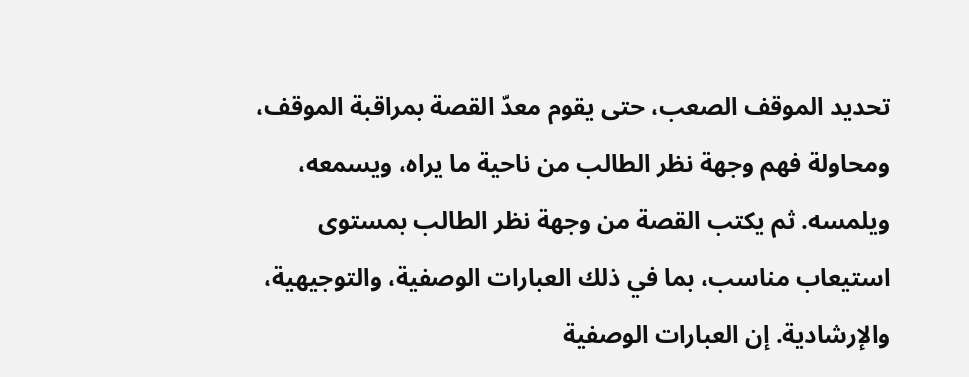تحديد الموقف الصعب، حتى يقوم معدّ القصة بمراقبة الموقف، ومحاولة فهم وجهة نظر الطالب من ناحية ما يراه، ويسمعه، ويلمسه. ثم يكتب القصة من وجهة نظر الطالب بمستوى استيعاب مناسب، بما في ذلك العبارات الوصفية، والتوجيهية، والإرشادية. إن العبارات الوصفية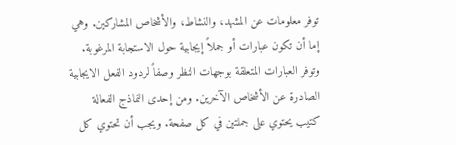توفر معلومات عن المشهد، والنشاط، والأشخاص المشاركين. وهي إما أن تكون عبارات أو جملاً إيجابية حول الاستجابة المرغوبة. وتوفر العبارات المتعلقة بوجهات النظر وصفاً لردود الفعل الايجابية الصادرة عن الأشخاص الآخرين. ومن إحدى النماذج الفعالة كتيب يحتوي على جملتين في كل صفحة. ويجب أن تحتوي كل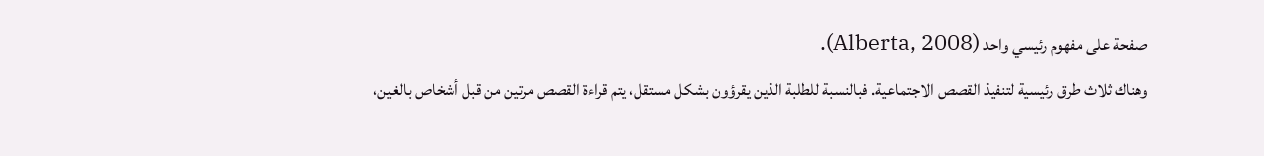صفحة على مفهوم رئيسي واحد (Alberta, 2008).
وهناك ثلاث طرق رئيسية لتنفيذ القصص الاجتماعية. فبالنسبة للطلبة الذين يقرؤون بشكل مستقل، يتم قراءة القصص مرتين من قبل أشخاص بالغين،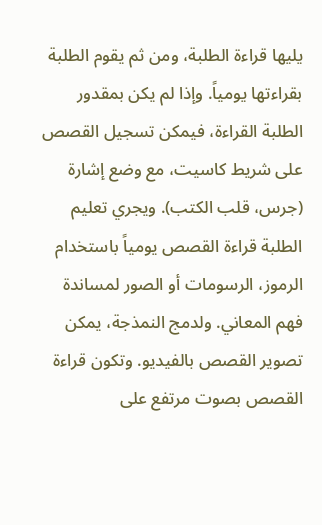يليها قراءة الطلبة، ومن ثم يقوم الطلبة بقراءتها يومياً. وإذا لم يكن بمقدور الطلبة القراءة، فيمكن تسجيل القصص على شريط كاسيت، مع وضع إشارة (جرس، قلب الكتب). ويجري تعليم الطلبة قراءة القصص يومياً باستخدام الرموز، الرسومات أو الصور لمساندة فهم المعاني. ولدمج النمذجة، يمكن تصوير القصص بالفيديو. وتكون قراءة القصص بصوت مرتفع على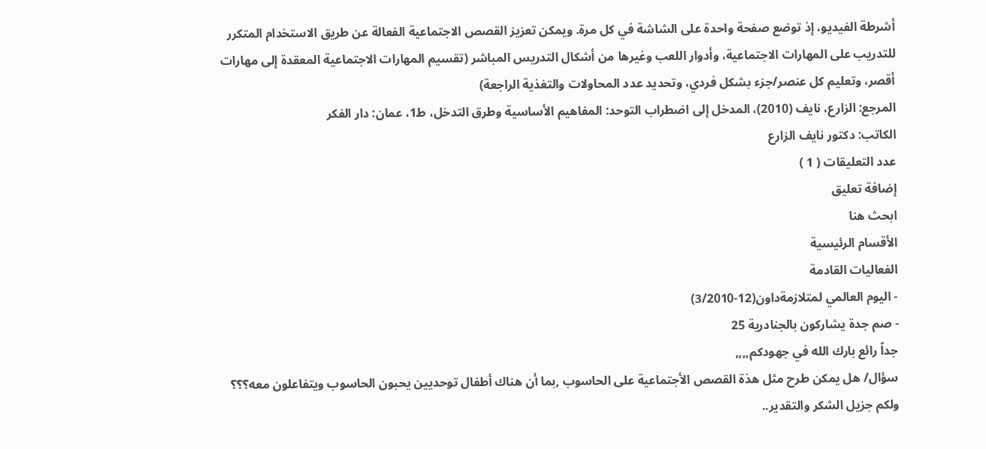أشرطة الفيديو، إذ توضع صفحة واحدة على الشاشة في كل مرة. ويمكن تعزيز القصص الاجتماعية الفعالة عن طريق الاستخدام المتكرر للتدريب على المهارات الاجتماعية، وأدوار اللعب وغيرها من أشكال التدريس المباشر (تقسيم المهارات الاجتماعية المعقدة إلى مهارات أقصر، وتعليم كل عنصر/جزء بشكل فردي، وتحديد عدد المحاولات والتغذية الراجعة)
المرجع: الزارع، نايف (2010)، المدخل إلى اضطراب التوحد: المفاهيم الأساسية وطرق التدخل، ط1، عمان: دار الفكر
الكاتب: دكتور نايف الزارع
عدد التعليقات ( 1 )
إضافة تعليق
ابحث هنا
الأقسام الرئيسية
الفعاليات القادمة
- اليوم العالمي لمتلازمةداون(12-3/2010)
- صم جدة يشاركون بالجنادرية 25
جداً رائع بارك الله في جهودكم,,,,
سؤال/ هل يمكن طرح مثل هذة القصص الأجتماعية على الحاسوب ,بما أن هناك أطفال توحديين يحبون الحاسوب ويتفاعلون معه؟؟؟
ولكم جزيل الشكر والتقدير..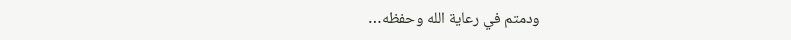ودمتم في رعاية الله وحفظه…